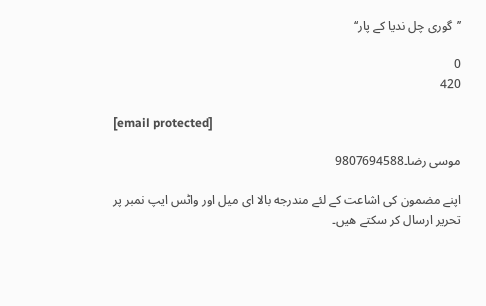’’گوری چل ندیا کے پار‘‘

0
420

[email protected]

موسی رضا۔9807694588

اپنے مضمون كی اشاعت كے لئے مندرجه بالا ای میل اور واٹس ایپ نمبر پر تحریر ارسال كر سكتے هیں۔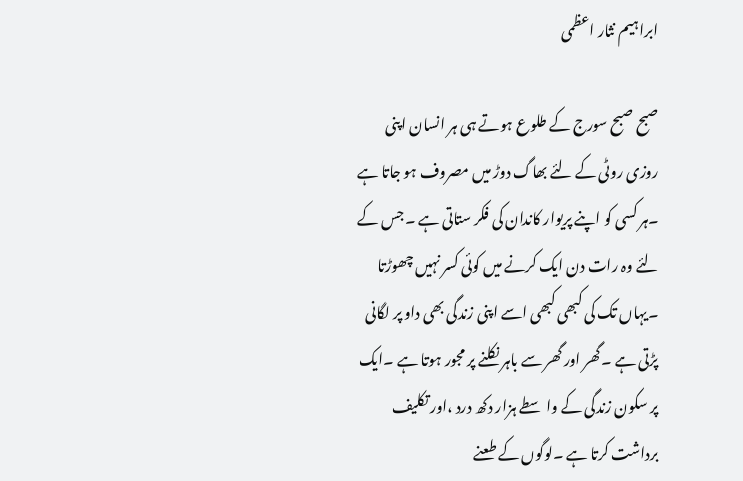ابراہیم نثار اعظمی

صبح صبح سورج کے طلوع ہوتے ہی ہر انسان اپنی روزی روٹی کے لئے بھاگ دوڑ میں مصروف ہو جاتا ہے ۔ہر کسی کو اپنے پریوار کاندان کی فکر ستاتی ہے ۔جس کے لئے وہ رات دن ایک کرنے میں کوئی کسر نہیں چھوڑتا ۔یہاں تک کی کبھی کبھی اسے اپنی زندگی بھی داو پر لگانی پڑتی ہے ۔گھر اور گھر سے باہر نکلنے پر مجور ہوتا ہے ۔ایک پر سکون زندگی کے واسطے ہزار دکھ درد ،اور تکلیف برداشت کرتا ہے ۔لوگوں کے طعنے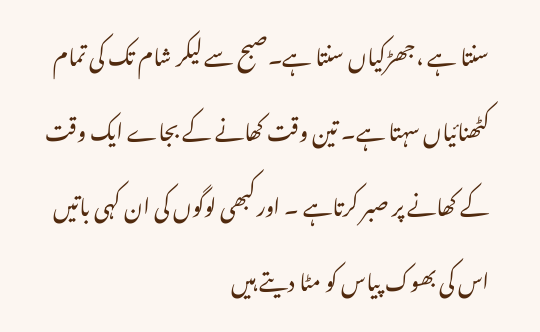سنتا ہے ،جھڑکیاں سنتا ہے۔صبح سے لیکر شام تک کی تمام کٹھنائیاں سہتا ہے۔ تین وقت کھانے کے بجاے ایک وقت کے کھانے پر صبر کرتاہے ۔ اور کبھی لوگوں کی ان کہی باتیں اس کی بھوک پیاس کو مٹا دیتے ہیں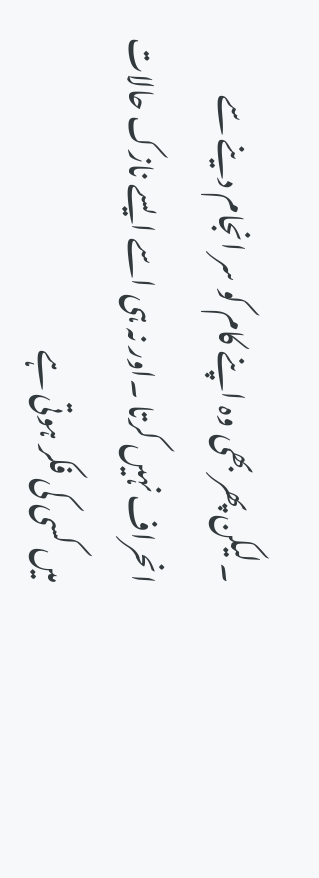۔لیکن پھر بھی وہ اپنے کام کو سر انجام دینے سے انحراف نہیں کرتا ۔اور نہ ہی اسے ایسے نازک حالات میں کسی کی فکر ہوتی ہے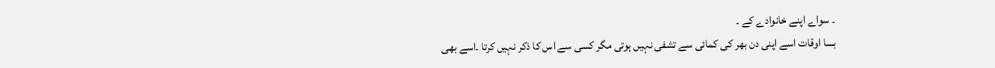۔ سواے اپنے خانوادے کے ۔
بسا اوقات اسے اپنی دن بھر کی کمائی سے تشفی نہیں ہوتی مگر کسی سے اس کا ذکر نہیں کرتا ۔اسے بھی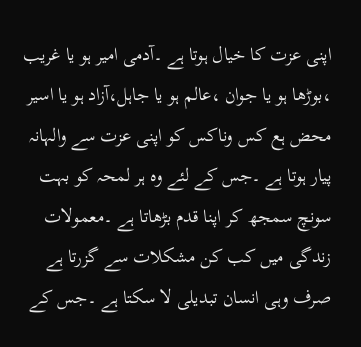اپنی عزت کا خیال ہوتا ہے ۔آدمی امیر ہو یا غریب ،بوڑھا ہو یا جوان ،عالم ہو یا جاہل،آزاد ہو یا اسیر محض ہع کس وناکس کو اپنی عزت سے والہانہ پیار ہوتا ہے ۔جس کے لئے وہ ہر لمحہ کو بہت سونچ سمجھ کر اپنا قدم بڑھاتا ہے ۔معمولات زندگی میں کب کن مشکلات سے گزرتا ہے صرف وہی انسان تبدیلی لا سکتا ہے ۔جس کے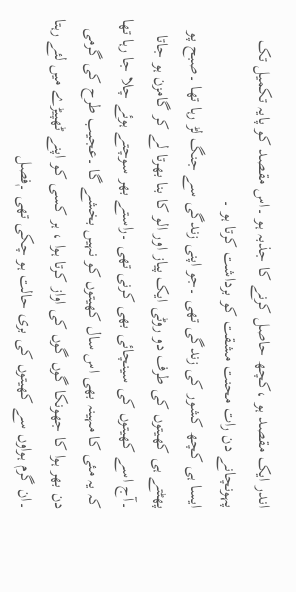اندر ایک مقصد ہو ،کچھ حاصل کرنے کا جذبہ ہو ۔اس مقصد کو پایہ تکمیل تک پہونچانے دن رات محنت مشقت کو برداشت کرتا ہو ۔
ایسا ہی کچھ کشور کی زندگی تھی ۔جو اپنی زندگی سے جنگ لڑ رہا تھا ۔صبح پو پھٹتے ہی کھیتوں کی طرف دو روٹی ایک پیاز اور الو کا بنا بھرتا لے کر گامزن ہو جاتا ۔آج اسے کھیتوں کی سینچائی بھی کرنی تھی ۔راستے بھر سوچتے ہوئے چلا جا رہا تھا کہ یہ مئی کا مہینہ بھی اس سال کھیتوں کو نہیں بخشے گا ۔عجیب طرح کی گرمی دن بھر ہوا کا جھونکا گوں گوں کی اواز کرتا ہوا ، ہر کسی کو اپنے ٹھپیڑے میں لئے رہتا ۔ان گرم ہواوں سے کھیتوں کی بری حالت ہو چکی تھی ۔ٖفصل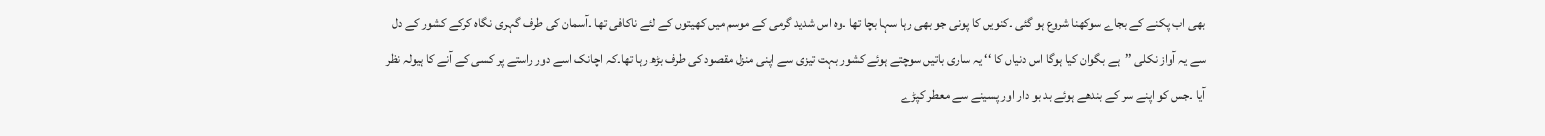بھی اب پکنے کے بجاے سوکھنا شروع ہو گئی ۔کنویں کا پونی جو بھی رہا سہا بچا تھا ۔وہ اس شدید گرمی کے موسم میں کھیتوں کے لئے ناکافی تھا ۔آسمان کی طرف گہری نگاہ کرکے کشور کے دل سے یہ آواز نکلی ’’ہے بگوان کیا ہوگا اس دنیاں کا ‘‘ یہ ساری باتیں سوچتے ہوئے کشور بہت تیزی سے اپنی منزل مقصود کی طرف بڑھ رہا تھا۔کہ اچانک اسے دور راستے پر کسی کے آنے کا ہیولہ نظر آیا ۔جس کو اپنے سر کے بندھے ہوئے بد بو دار اور پسینے سے معطر کپڑے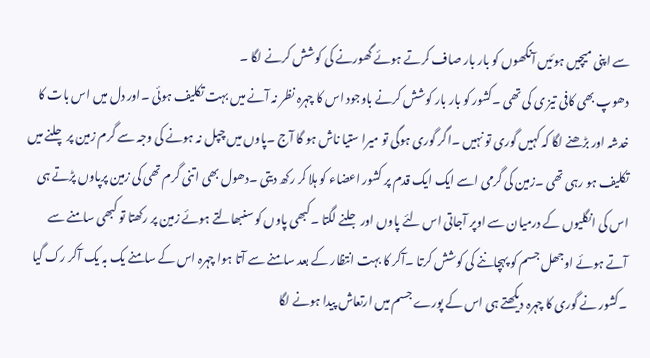سے اپنی میچیں ہوئیں آنکھوں کو بار بار صاف کرتے ہوئے گھورنے کی کوشش کرنے لگا ۔
دھوپ بھی کافی تیز ی کی تھی ۔کشور کو بار بار کوشش کرنے باوجود اس کا چہرہ نظر نہ آنے میں بہت تکلیف ہوئی ۔اور دل میں اس بات کا خدشہ اور بڑھنے لگا کہ کہیں گوری تو نہیں ۔اگر گوری ہوگی تو میرا ستیا ناش ہو گا آج ۔پاوں میں چپل نہ ہونے کی وجہ سے گرم زمین پر چلنے میں تکلیف ہو رہی تھی ۔زمین کی گرمی اسے ایک ایک قدم پر کشور اعضاء کو ہلا کر رکھ دیتی ۔دھول بھی اتنی گرم تھی کی زمین پرپاوں پڑتے ہی اس کی انگلیوں کے درمیان سے اوپر آجاتی اس لئے پاوں اور جلنے لگتا ۔کبھی پاوں کو سنبھالتے ہوئے زمین پر رکھتا تو کبھی سامنے سے آتے ہوئے اوجھل جسم کو پہچاننے کی کوشش کرتا ۔آکر کا بہت انتظار کے بعد سامنے سے آتا ہوا چہرہ اس کے سامنے یک بہ یک آکر رک گیا ۔کشور نے گوری کا چہرہ دیکھتے ہی اس کے پورے جسم میں ارتعاش پیدا ہونے لگا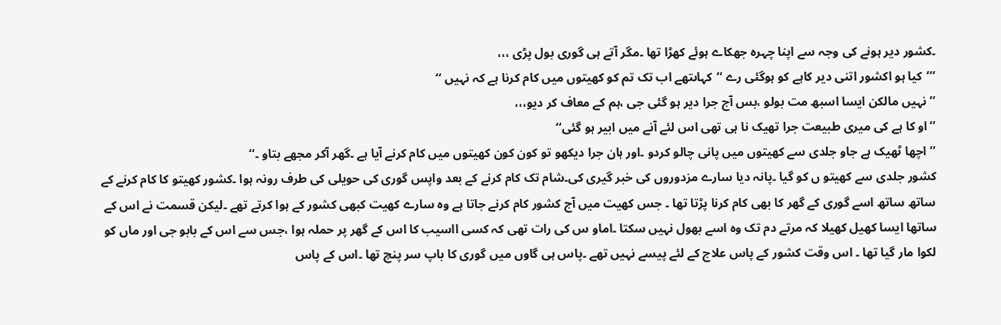۔کشور دیر ہونے کی وجہ سے اپنا چہرہ جھکاے ہوئے کھڑا تھا ۔مگر آتے ہی گوری بول پڑی ،،،
’’’کیا ہو اکشور اتنی دیر کاہے کو ہوگئی رے ‘‘کہاںتھے اب تک تم کو کھیتوں میں کام کرنا ہے کہ نہیں ‘‘
’’ نہیں مالکن ایسا اسبھ مت بولو ،بس آج جرا دیر ہو گئی جی ،ہم کے معاف کر دیو،،،
’’او کا ہے کی میری طبیعت جرا تھیک نا ہی تھی اس لئے آنے میں ابیر ہو گئی‘‘
’’ اچھا ٹھیک ہے جاو جلدی سے کھیتوں میں پانی چالو کردو ۔اور ہان جرا دیکھو تو کون کون کھیتوں میں کام کرنے آیا ہے ۔گھر آکر مجھے بتاو ۔‘‘
کشور جلدی سے کھیتو ں کو گیا ۔پانہ دیا سارے مزدوروں کی خبر گیری کی۔شام تک کام کرنے کے بعد واپس گوری کی حویلی کی طرف رونہ ہوا ۔کشور کھیتو کا کام کرنے کے ساتھ ساتھ اسے گوری کے گھر کا بھی کام کرنا پڑتا تھا ۔ جس کھیت میں آج کشور کام کرنے جاتا ہے وہ سارے کھیت کبھی کشور کے ہوا کرتے تھے ۔لیکن قسمت نے اس کے ساتھا ایسا کھیل کھیلا کہ مرتے دم تک وہ اسے بھول نہیں سکتا ۔اماو س کی رات تھی کہ کسی ااسیب کا اس کے گھر پر حملہ ہوا ،جس سے اس کے بابو جی اور ماں کو لکوا مار گیا تھا ۔ اس وقت کشور کے پاس علاج کے لئے پیسے نہیں تھے ۔پاس ہی گاوں میں گوری کا باپ سر پنچ تھا ۔اس کے پاس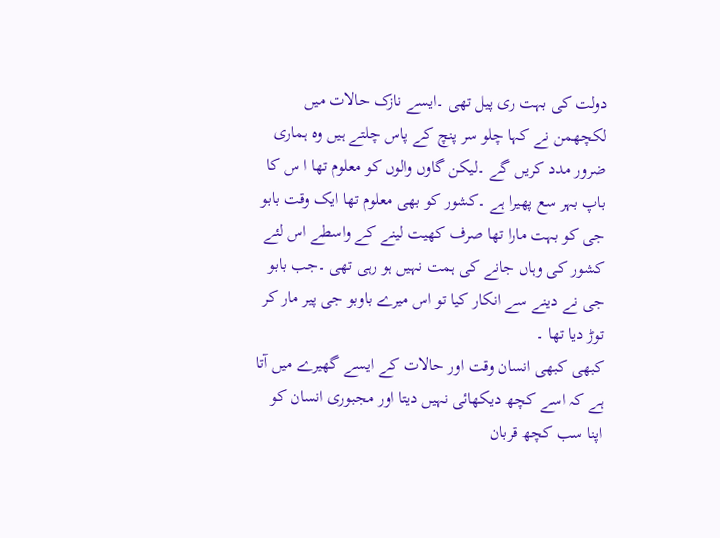دولت کی بہت ری پیل تھی ۔ایسے نازک حالات میں لکچھمن نے کہا چلو سر پنچ کے پاس چلتے ہیں وہ ہماری ضرور مدد کریں گے ۔لیکن گاوں والوں کو معلوم تھا ا س کا باپ بہر سع پھیرا ہے ۔کشور کو بھی معلوم تھا ایک وقت بابو جی کو بہت مارا تھا صرف کھیت لینے کے واسطے اس لئے کشور کی وہاں جانے کی ہمت نہیں ہو رہی تھی ۔جب بابو جی نے دینے سے انکار کیا تو اس میرے باوبو جی پیر مار کر توڑ دیا تھا ۔
کبھی کبھی انسان وقت اور حالات کے ایسے گھیرے میں آتا ہے کہ اسے کچھ دیکھائی نہیں دیتا اور مجبوری انسان کو اپنا سب کچھ قربان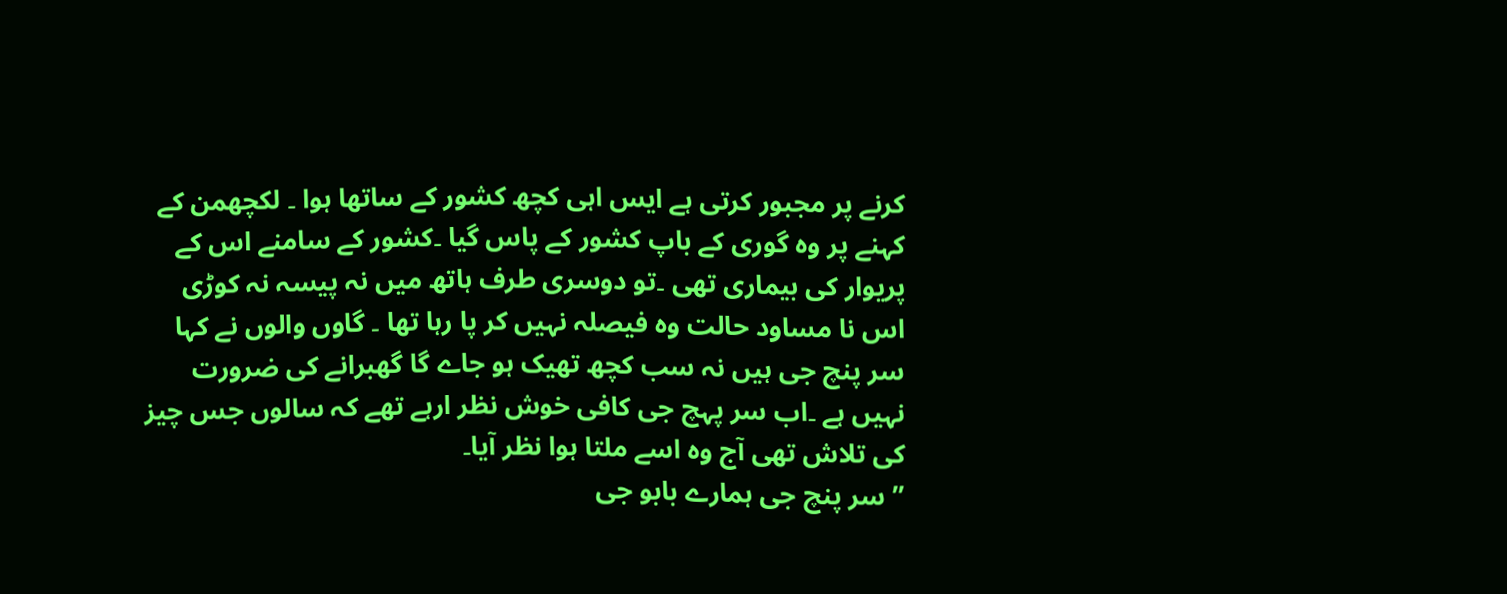کرنے پر مجبور کرتی ہے ایس اہی کچھ کشور کے ساتھا ہوا ۔ لکچھمن کے کہنے پر وہ گوری کے باپ کشور کے پاس گیا ۔کشور کے سامنے اس کے پریوار کی بیماری تھی ۔تو دوسری طرف ہاتھ میں نہ پیسہ نہ کوڑی اس نا مساود حالت وہ فیصلہ نہیں کر پا رہا تھا ۔ گاوں والوں نے کہا سر پنچ جی ہیں نہ سب کچھ تھیک ہو جاے گا گھبرانے کی ضرورت نہیں ہے ۔اب سر پہچ جی کافی خوش نظر ارہے تھے کہ سالوں جس چیز کی تلاش تھی آج وہ اسے ملتا ہوا نظر آیا۔
’’سر پنچ جی ہمارے بابو جی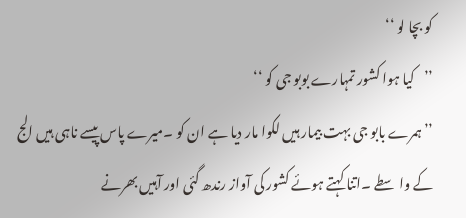کو بچا لو ‘‘
’’کیا ہوا کشور تمہارے بوبو جی کو ‘‘
’’ہمرے بابو جی بہت بیمار ہیں لکوا مار دیا ہے ان کو ۔میرے پاس پیسے ناہی ہیں الج کے واسطے ۔اتنا کہتے ہوئے کشور کی آواز رندھ گئی اور آہیں بھرنے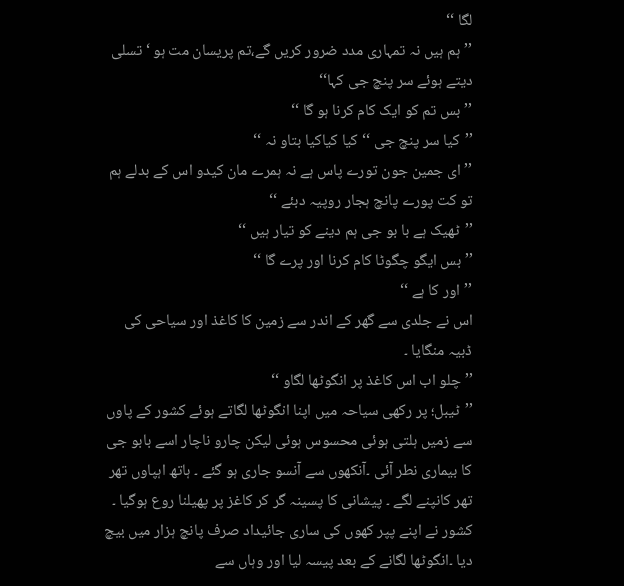لگا ‘‘
’’ہم ہیں نہ تمہاری مدد ضرور کریں گے،تم پریسان مت ہو ‘ تسلی دیتے ہوئے سر پنچ جی کہا‘‘
’’بس تم کو ایک کام کرنا ہو گا ‘‘
’’کیا سر پنچ جی ‘‘کیا کیاکیا بتاو نہ ‘‘
’’ ای جمین جون تورے پاس ہے نہ ہمرے مان کیدو اس کے بدلے ہم تو کت پورے پانچ ہجار روپیہ دبئے ‘‘
’’ٹھیک ہے با بو جی ہم دینے کو تیار ہیں ‘‘
’’ بس ایگو چگوٹا کام کرنا اور پرے گا ‘‘
’’اور کا ہے ‘‘
اس نے جلدی سے گھر کے اندر سے زمین کا کاغذ اور سیاحی کی ڈبیہ منگایا ۔
’’چلو اب اس کاغذ پر انگوٹھا لگاو ‘‘
’’ٹیبل؛ پر رکھی سیاحہ میں اپنا انگوٹھا لگاتے ہوئے کشور کے پاوں سے زمیں ہلتی ہوئی محسوس ہوئی لیکن چارو ناچار اسے بابو جی کا بیماری نطر آئی ۔آنکھوں سے آنسو جاری ہو گئے ۔ ہاتھ اہپاوں تھر تھر کانپنے لگے ۔ پیشانی کا پسینہ گر کر کاغز پر پھیلنا روع ہوگیا ۔ کشور نے اپنے پپر کھوں کی ساری جائیداد صرف پانچ ہزار میں بیچ دیا ۔انگوٹھا لگانے کے بعد پیسہ لیا اور وہاں سے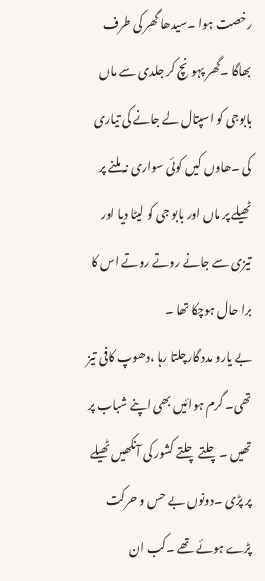رخصت ہوا ۔سیدھا گھر کی طرف بھاگا ۔گھر پہونچ کر جلدی سے ماں بابوجی کو اسپتال لے جانے کی تیاری کی ۔ھاوں کیں کوئی سواری نہ ملنے پر ٹھیلے پر ماں اور بابو جی کو لیٹا دیا اور تیزی سے جانے روتے روتے اس کا برا حال ہوچکا تھا ۔
بے یارو مدد گارچلتا رہا ،دھوپ کافی تیز تھی۔ گرم ہوائیں بھی اپنے شباب پر تھیں ۔چلتے چلتے کشور کی آنکھیں ٹھیلے پر پڑی ۔دونوں بے حس و حرکت پڑے ہوئے تھے ۔کب ان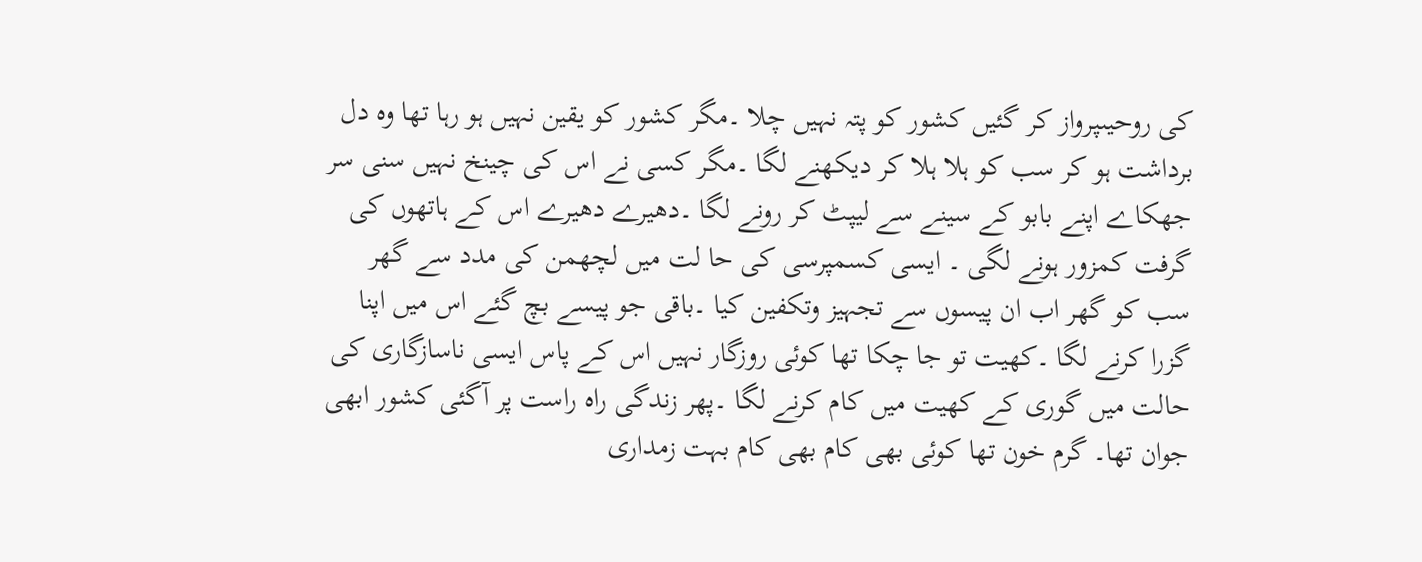کی روحیںپرواز کر گئیں کشور کو پتہ نہیں چلا ۔مگر کشور کو یقین نہیں ہو رہا تھا وہ دل برداشت ہو کر سب کو ہلا ہلا کر دیکھنے لگا ۔مگر کسی نے اس کی چینخ نہیں سنی سر جھکاے اپنے بابو کے سینے سے لیپٹ کر رونے لگا ۔دھیرے دھیرے اس کے ہاتھوں کی گرفت کمزور ہونے لگی ۔ ایسی کسمپرسی کی حا لت میں لچھمن کی مدد سے گھر سب کو گھر اب ان پیسوں سے تجہیز وتکفین کیا ۔باقی جو پیسے بچ گئے اس میں اپنا گزرا کرنے لگا ۔کھیت تو جا چکا تھا کوئی روزگار نہیں اس کے پاس ایسی ناسازگاری کی حالت میں گوری کے کھیت میں کام کرنے لگا ۔پھر زندگی راہ راست پر آگئی کشور ابھی جوان تھا۔ گرم خون تھا کوئی بھی کام بھی کام بہت زمداری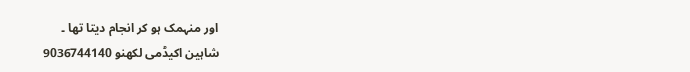اور منہمک ہو کر انجام دیتا تھا ۔
شاہین اکیڈمی لکھنو 9036744140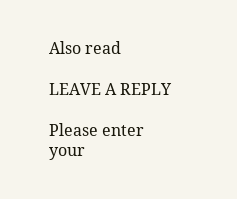Also read

LEAVE A REPLY

Please enter your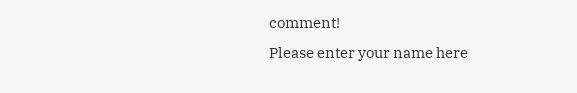comment!
Please enter your name here